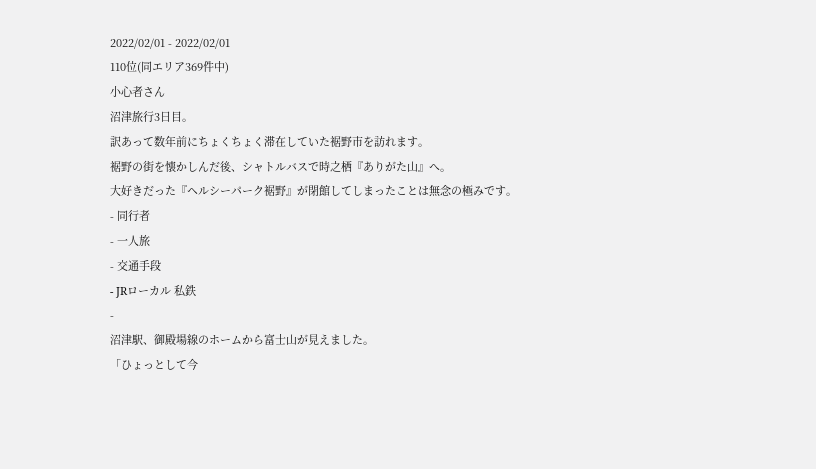2022/02/01 - 2022/02/01
110位(同エリア369件中)
小心者さん
沼津旅行3日目。
訳あって数年前にちょくちょく滞在していた裾野市を訪れます。
裾野の街を懐かしんだ後、シャトルバスで時之栖『ありがた山』へ。
大好きだった『ヘルシーパーク裾野』が閉館してしまったことは無念の極みです。
- 同行者
- 一人旅
- 交通手段
- JRローカル 私鉄
-
沼津駅、御殿場線のホームから富士山が見えました。
「ひょっとして今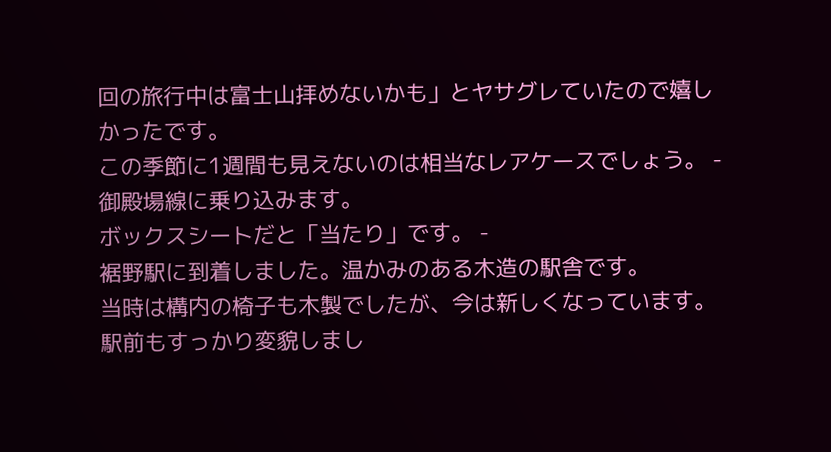回の旅行中は富士山拝めないかも」とヤサグレていたので嬉しかったです。
この季節に1週間も見えないのは相当なレアケースでしょう。 -
御殿場線に乗り込みます。
ボックスシートだと「当たり」です。 -
裾野駅に到着しました。温かみのある木造の駅舎です。
当時は構内の椅子も木製でしたが、今は新しくなっています。
駅前もすっかり変貌しまし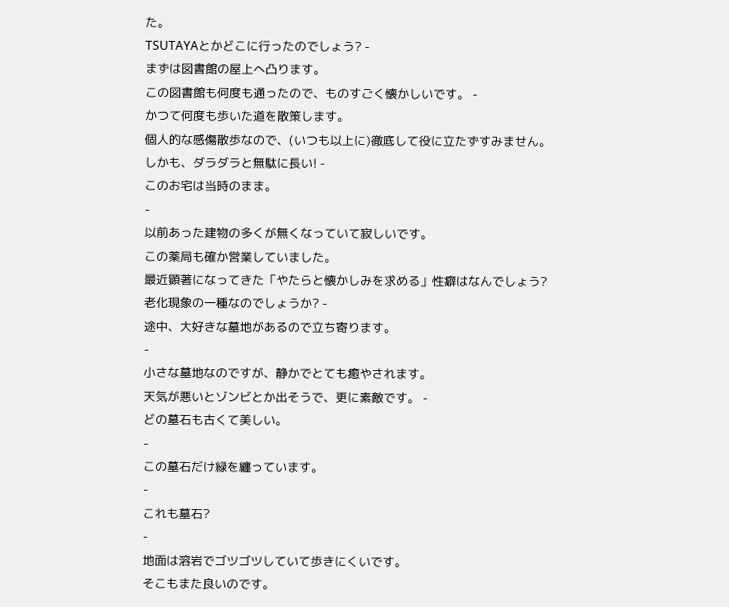た。
TSUTAYAとかどこに行ったのでしょう? -
まずは図書館の屋上へ凸ります。
この図書館も何度も通ったので、ものすごく懐かしいです。 -
かつて何度も歩いた道を散策します。
個人的な感傷散歩なので、(いつも以上に)徹底して役に立たずすみません。
しかも、ダラダラと無駄に長い! -
このお宅は当時のまま。
-
以前あった建物の多くが無くなっていて寂しいです。
この薬局も確か営業していました。
最近顕著になってきた「やたらと懐かしみを求める」性癖はなんでしょう?
老化現象の一種なのでしょうか? -
途中、大好きな墓地があるので立ち寄ります。
-
小さな墓地なのですが、静かでとても癒やされます。
天気が悪いとゾンビとか出そうで、更に素敵です。 -
どの墓石も古くて美しい。
-
この墓石だけ緑を纏っています。
-
これも墓石?
-
地面は溶岩でゴツゴツしていて歩きにくいです。
そこもまた良いのです。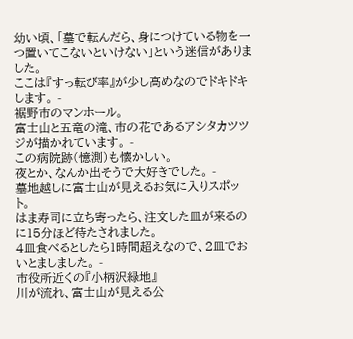幼い頃、「墓で転んだら、身につけている物を一つ置いてこないといけない」という迷信がありました。
ここは『すっ転び率』が少し高めなのでドキドキします。 -
裾野市のマンホール。
富士山と五竜の滝、市の花であるアシタカツツジが描かれています。 -
この病院跡(憶測)も懐かしい。
夜とか、なんか出そうで大好きでした。 -
墓地越しに富士山が見えるお気に入りスポット。
はま寿司に立ち寄ったら、注文した皿が来るのに15分ほど待たされました。
4皿食べるとしたら1時間超えなので、2皿でおいとましました。 -
市役所近くの『小柄沢緑地』
川が流れ、富士山が見える公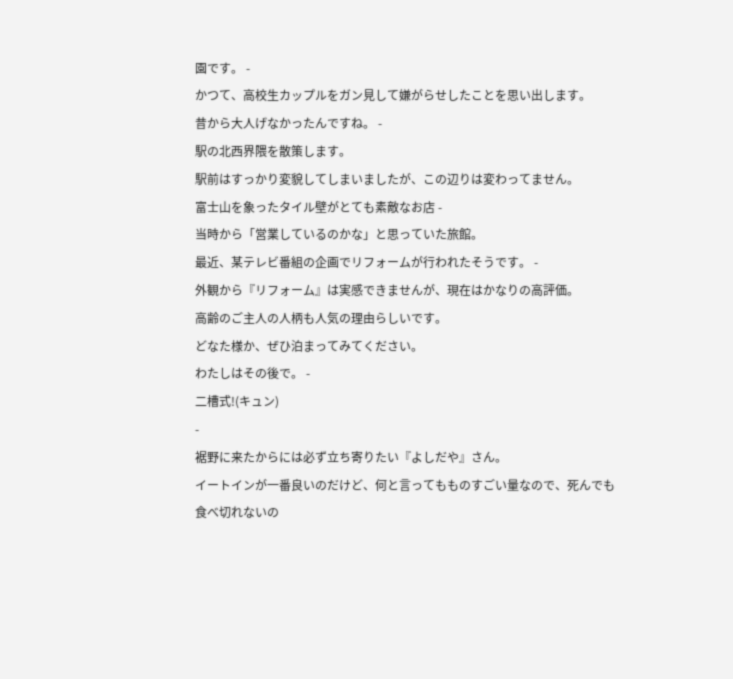園です。 -
かつて、高校生カップルをガン見して嫌がらせしたことを思い出します。
昔から大人げなかったんですね。 -
駅の北西界隈を散策します。
駅前はすっかり変貌してしまいましたが、この辺りは変わってません。
富士山を象ったタイル壁がとても素敵なお店 -
当時から「営業しているのかな」と思っていた旅館。
最近、某テレビ番組の企画でリフォームが行われたそうです。 -
外観から『リフォーム』は実感できませんが、現在はかなりの高評価。
高齢のご主人の人柄も人気の理由らしいです。
どなた様か、ぜひ泊まってみてください。
わたしはその後で。 -
二槽式!(キュン)
-
裾野に来たからには必ず立ち寄りたい『よしだや』さん。
イートインが一番良いのだけど、何と言ってもものすごい量なので、死んでも食べ切れないの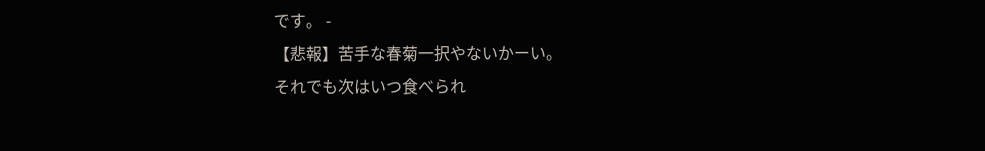です。 -
【悲報】苦手な春菊一択やないかーい。
それでも次はいつ食べられ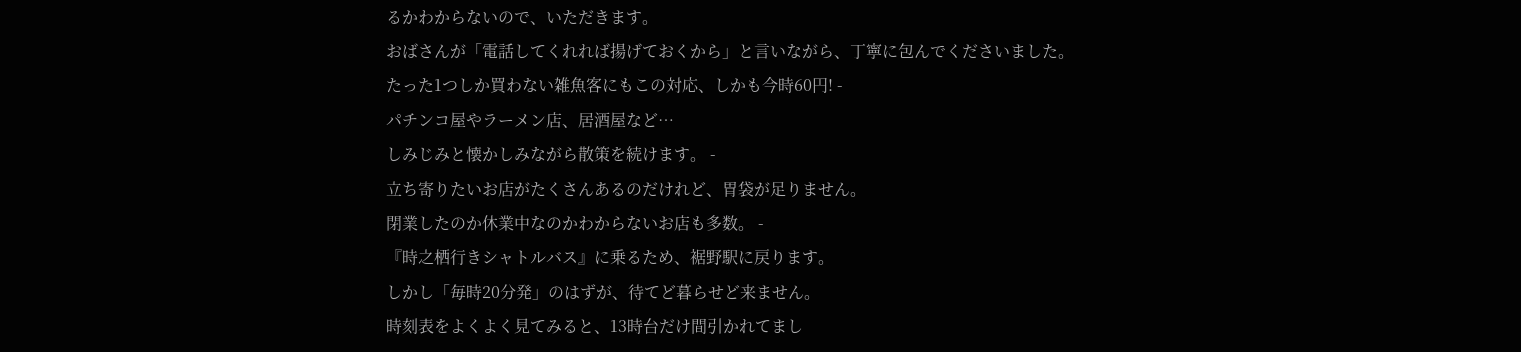るかわからないので、いただきます。
おばさんが「電話してくれれば揚げておくから」と言いながら、丁寧に包んでくださいました。
たった1つしか買わない雑魚客にもこの対応、しかも今時60円! -
パチンコ屋やラーメン店、居酒屋など…
しみじみと懐かしみながら散策を続けます。 -
立ち寄りたいお店がたくさんあるのだけれど、胃袋が足りません。
閉業したのか休業中なのかわからないお店も多数。 -
『時之栖行きシャトルバス』に乗るため、裾野駅に戻ります。
しかし「毎時20分発」のはずが、待てど暮らせど来ません。
時刻表をよくよく見てみると、13時台だけ間引かれてまし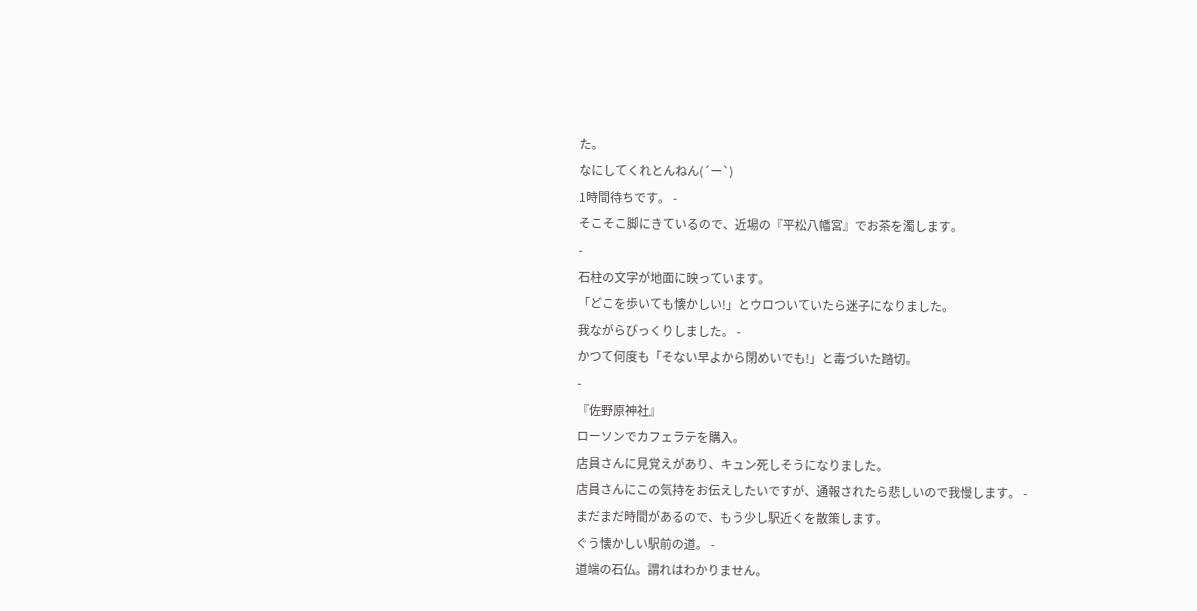た。
なにしてくれとんねん(´ー`)
1時間待ちです。 -
そこそこ脚にきているので、近場の『平松八幡宮』でお茶を濁します。
-
石柱の文字が地面に映っています。
「どこを歩いても懐かしい!」とウロついていたら迷子になりました。
我ながらびっくりしました。 -
かつて何度も「そない早よから閉めいでも!」と毒づいた踏切。
-
『佐野原神社』
ローソンでカフェラテを購入。
店員さんに見覚えがあり、キュン死しそうになりました。
店員さんにこの気持をお伝えしたいですが、通報されたら悲しいので我慢します。 -
まだまだ時間があるので、もう少し駅近くを散策します。
ぐう懐かしい駅前の道。 -
道端の石仏。謂れはわかりません。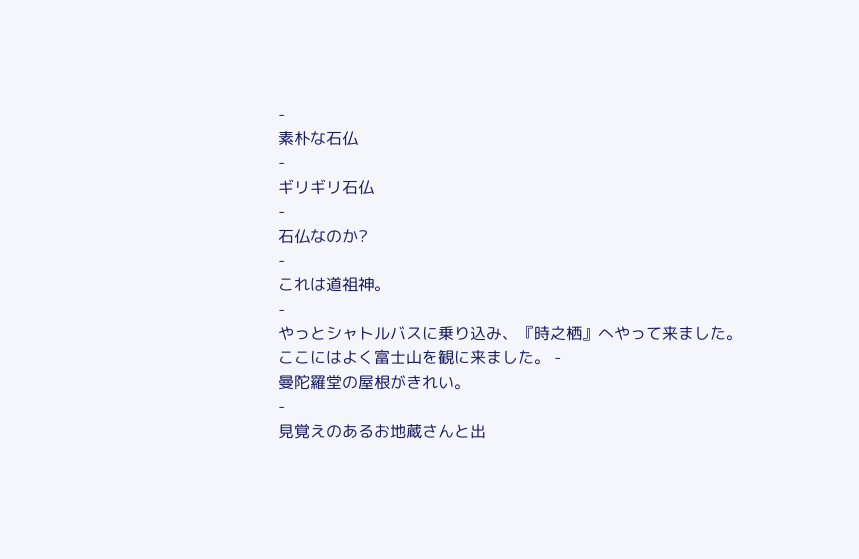-
素朴な石仏
-
ギリギリ石仏
-
石仏なのか?
-
これは道祖神。
-
やっとシャトルバスに乗り込み、『時之栖』へやって来ました。
ここにはよく富士山を観に来ました。 -
曼陀羅堂の屋根がきれい。
-
見覚えのあるお地蔵さんと出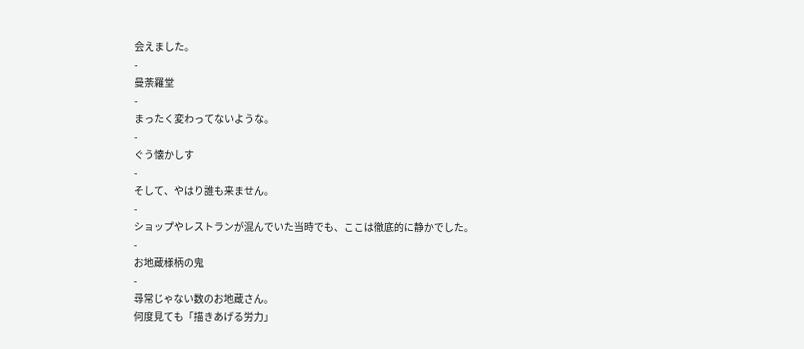会えました。
-
曼荼羅堂
-
まったく変わってないような。
-
ぐう懐かしす
-
そして、やはり誰も来ません。
-
ショップやレストランが混んでいた当時でも、ここは徹底的に静かでした。
-
お地蔵様柄の鬼
-
尋常じゃない数のお地蔵さん。
何度見ても「描きあげる労力」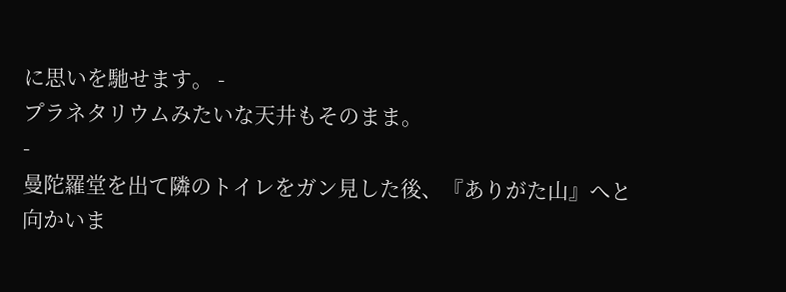に思いを馳せます。 -
プラネタリウムみたいな天井もそのまま。
-
曼陀羅堂を出て隣のトイレをガン見した後、『ありがた山』へと向かいま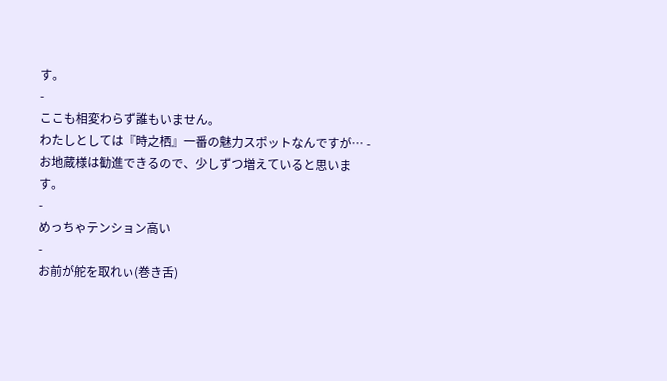す。
-
ここも相変わらず誰もいません。
わたしとしては『時之栖』一番の魅力スポットなんですが… -
お地蔵様は勧進できるので、少しずつ増えていると思います。
-
めっちゃテンション高い
-
お前が舵を取れぃ(巻き舌)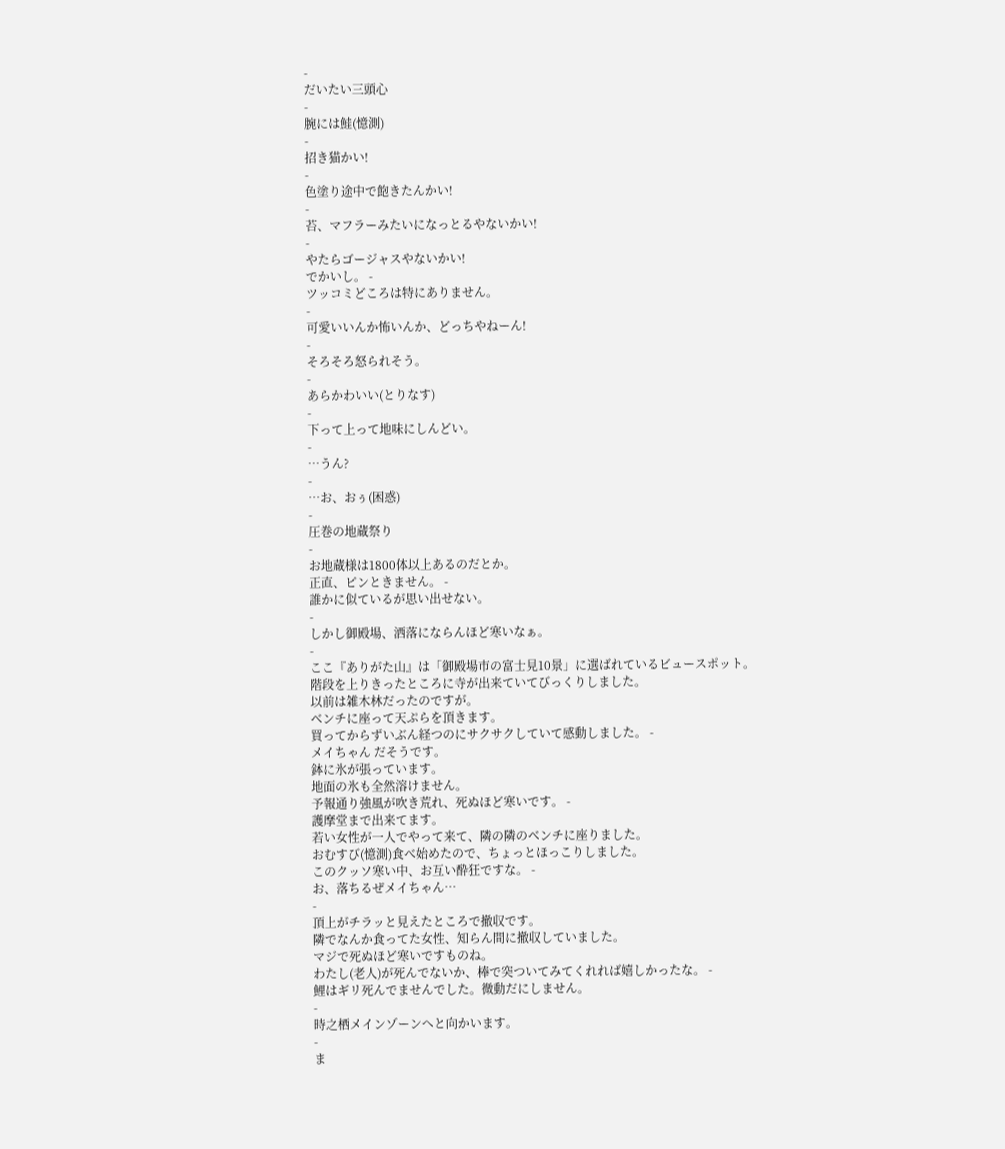-
だいたい三頭心
-
腕には鮭(憶測)
-
招き猫かい!
-
色塗り途中で飽きたんかい!
-
苔、マフラーみたいになっとるやないかい!
-
やたらゴージャスやないかい!
でかいし。 -
ツッコミどころは特にありません。
-
可愛いいんか怖いんか、どっちやねーん!
-
そろそろ怒られそう。
-
あらかわいい(とりなす)
-
下って上って地味にしんどい。
-
…うん?
-
…お、おぅ(困惑)
-
圧巻の地蔵祭り
-
お地蔵様は1800体以上あるのだとか。
正直、ピンときません。 -
誰かに似ているが思い出せない。
-
しかし御殿場、洒落にならんほど寒いなぁ。
-
ここ『ありがた山』は「御殿場市の富士見10景」に選ばれているビュースポット。
階段を上りきったところに寺が出来ていてびっくりしました。
以前は雑木林だったのですが。
ベンチに座って天ぷらを頂きます。
買ってからずいぶん経つのにサクサクしていて感動しました。 -
メイちゃん だそうです。
鉢に氷が張っています。
地面の氷も全然溶けません。
予報通り強風が吹き荒れ、死ぬほど寒いです。 -
護摩堂まで出来てます。
若い女性が一人でやって来て、隣の隣のベンチに座りました。
おむすび(憶測)食べ始めたので、ちょっとほっこりしました。
このクッソ寒い中、お互い酔狂ですな。 -
お、落ちるぜメイちゃん…
-
頂上がチラッと見えたところで撤収です。
隣でなんか食ってた女性、知らん間に撤収していました。
マジで死ぬほど寒いですものね。
わたし(老人)が死んでないか、棒で突ついてみてくれれば嬉しかったな。 -
鯉はギリ死んでませんでした。微動だにしません。
-
時之栖メインゾーンへと向かいます。
-
ま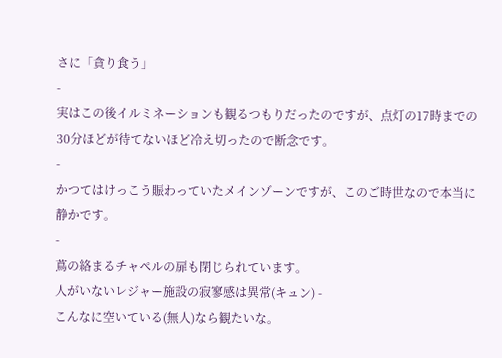さに「貪り食う」
-
実はこの後イルミネーションも観るつもりだったのですが、点灯の17時までの30分ほどが待てないほど冷え切ったので断念です。
-
かつてはけっこう賑わっていたメインゾーンですが、このご時世なので本当に静かです。
-
蔦の絡まるチャペルの扉も閉じられています。
人がいないレジャー施設の寂寥感は異常(キュン) -
こんなに空いている(無人)なら観たいな。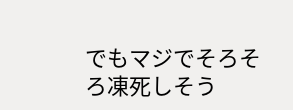でもマジでそろそろ凍死しそう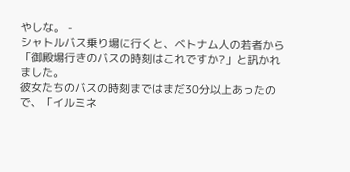やしな。 -
シャトルバス乗り場に行くと、ベトナム人の若者から
「御殿場行きのバスの時刻はこれですか?」と訊かれました。
彼女たちのバスの時刻まではまだ30分以上あったので、「イルミネ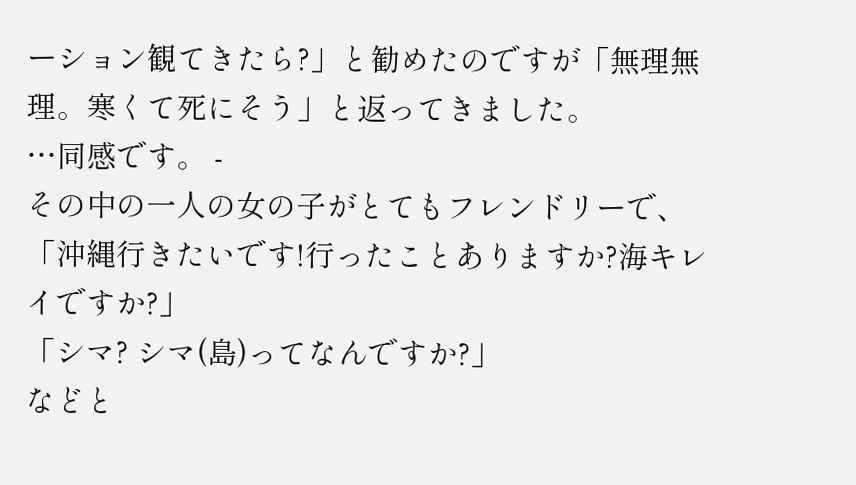ーション観てきたら?」と勧めたのですが「無理無理。寒くて死にそう」と返ってきました。
…同感です。 -
その中の一人の女の子がとてもフレンドリーで、
「沖縄行きたいです!行ったことありますか?海キレイですか?」
「シマ? シマ(島)ってなんですか?」
などと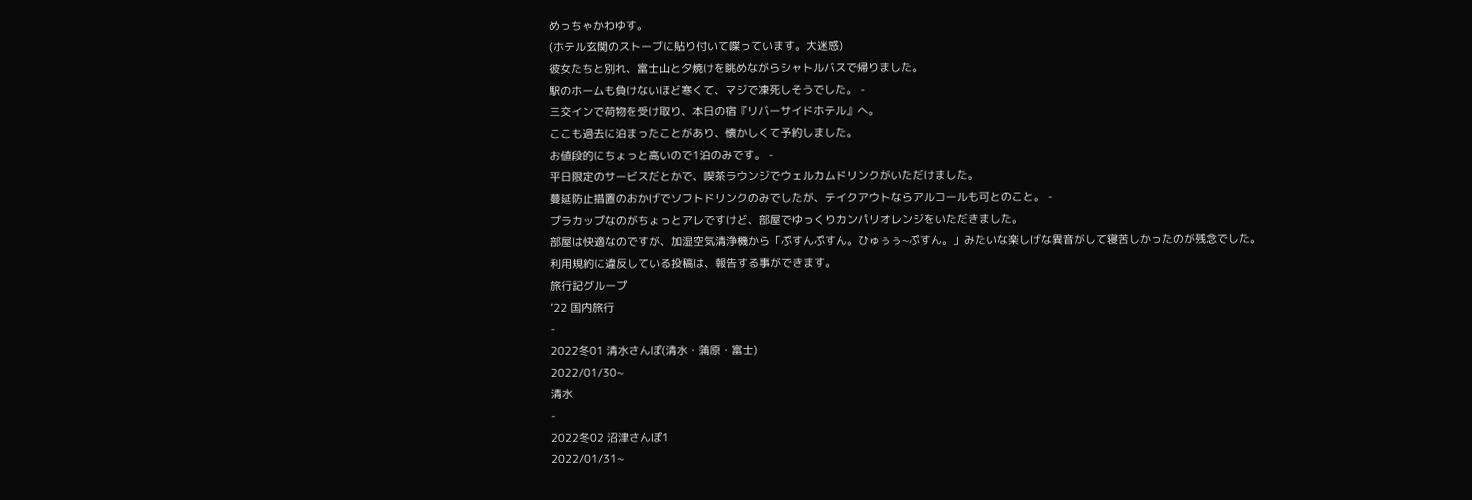めっちゃかわゆす。
(ホテル玄関のストーブに貼り付いて喋っています。大迷惑)
彼女たちと別れ、富士山と夕焼けを眺めながらシャトルバスで帰りました。
駅のホームも負けないほど寒くて、マジで凍死しそうでした。 -
三交インで荷物を受け取り、本日の宿『リバーサイドホテル』へ。
ここも過去に泊まったことがあり、懐かしくて予約しました。
お値段的にちょっと高いので1泊のみです。 -
平日限定のサービスだとかで、喫茶ラウンジでウェルカムドリンクがいただけました。
蔓延防止措置のおかげでソフトドリンクのみでしたが、テイクアウトならアルコールも可とのこと。 -
プラカップなのがちょっとアレですけど、部屋でゆっくりカンパリオレンジをいただきました。
部屋は快適なのですが、加湿空気清浄機から「ぷすんぷすん。ひゅぅぅ~ぷすん。」みたいな楽しげな異音がして寝苦しかったのが残念でした。
利用規約に違反している投稿は、報告する事ができます。
旅行記グループ
’22 国内旅行
-
2022冬01 清水さんぽ(清水・蒲原・富士)
2022/01/30~
清水
-
2022冬02 沼津さんぽ1
2022/01/31~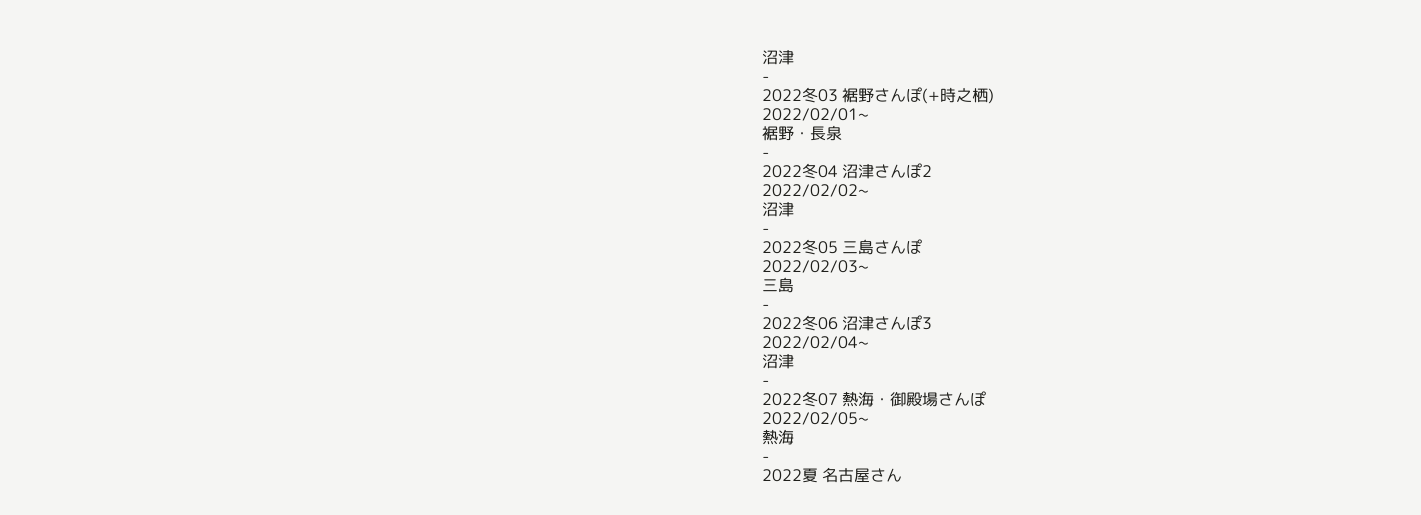沼津
-
2022冬03 裾野さんぽ(+時之栖)
2022/02/01~
裾野・長泉
-
2022冬04 沼津さんぽ2
2022/02/02~
沼津
-
2022冬05 三島さんぽ
2022/02/03~
三島
-
2022冬06 沼津さんぽ3
2022/02/04~
沼津
-
2022冬07 熱海・御殿場さんぽ
2022/02/05~
熱海
-
2022夏 名古屋さん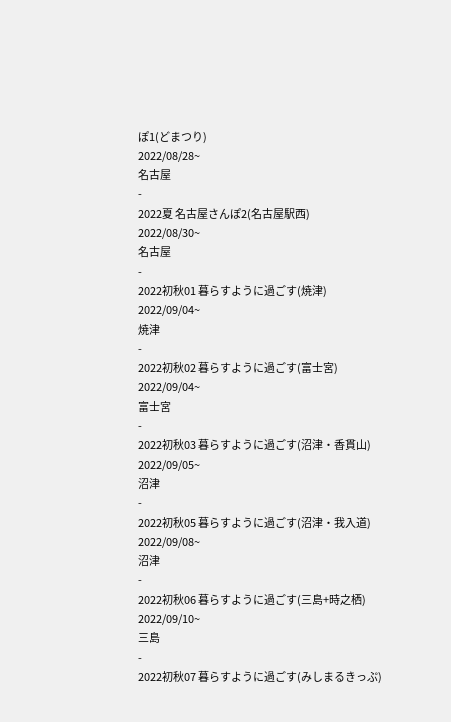ぽ1(どまつり)
2022/08/28~
名古屋
-
2022夏 名古屋さんぽ2(名古屋駅西)
2022/08/30~
名古屋
-
2022初秋01 暮らすように過ごす(焼津)
2022/09/04~
焼津
-
2022初秋02 暮らすように過ごす(富士宮)
2022/09/04~
富士宮
-
2022初秋03 暮らすように過ごす(沼津・香貫山)
2022/09/05~
沼津
-
2022初秋05 暮らすように過ごす(沼津・我入道)
2022/09/08~
沼津
-
2022初秋06 暮らすように過ごす(三島+時之栖)
2022/09/10~
三島
-
2022初秋07 暮らすように過ごす(みしまるきっぷ)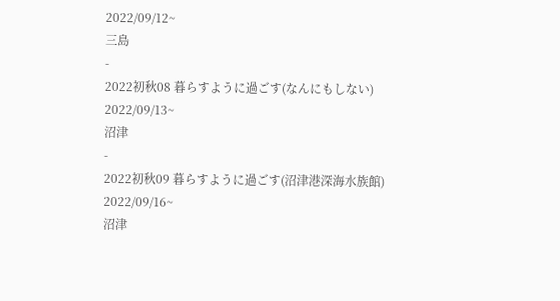2022/09/12~
三島
-
2022初秋08 暮らすように過ごす(なんにもしない)
2022/09/13~
沼津
-
2022初秋09 暮らすように過ごす(沼津港深海水族館)
2022/09/16~
沼津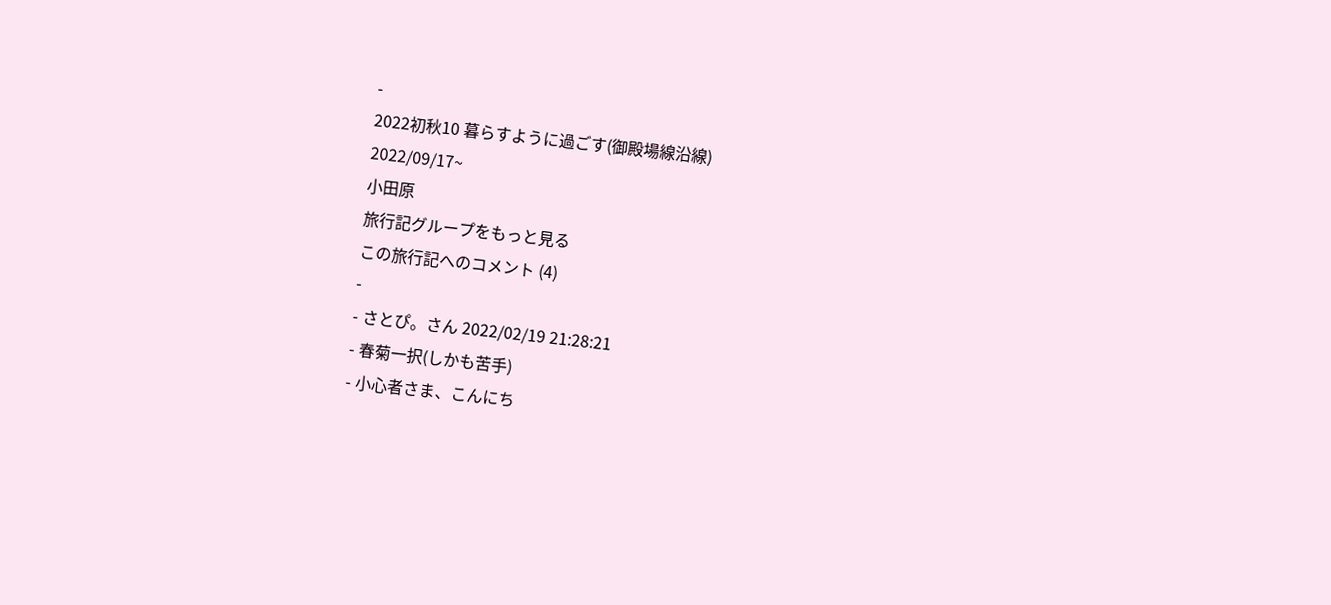-
2022初秋10 暮らすように過ごす(御殿場線沿線)
2022/09/17~
小田原
旅行記グループをもっと見る
この旅行記へのコメント (4)
-
- さとぴ。さん 2022/02/19 21:28:21
- 春菊一択(しかも苦手)
- 小心者さま、こんにち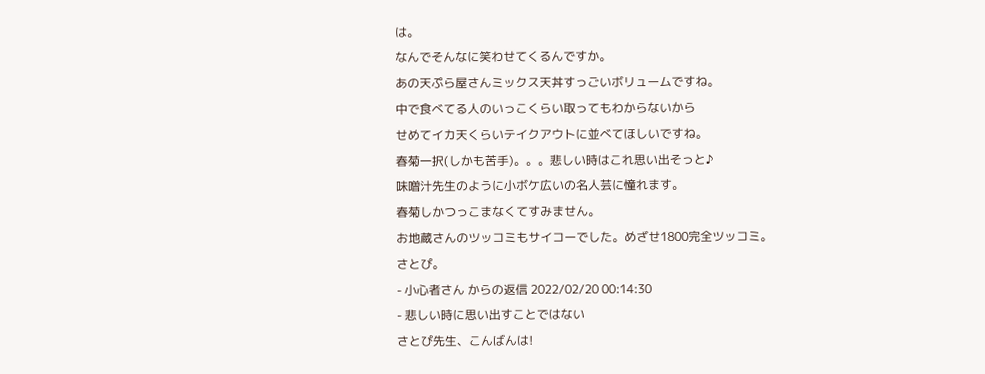は。
なんでそんなに笑わせてくるんですか。
あの天ぷら屋さんミックス天丼すっごいボリュームですね。
中で食べてる人のいっこくらい取ってもわからないから
せめてイカ天くらいテイクアウトに並べてほしいですね。
春菊一択(しかも苦手)。。。悲しい時はこれ思い出そっと♪
味噌汁先生のように小ボケ広いの名人芸に憧れます。
春菊しかつっこまなくてすみません。
お地蔵さんのツッコミもサイコーでした。めざせ1800完全ツッコミ。
さとぴ。
- 小心者さん からの返信 2022/02/20 00:14:30
- 悲しい時に思い出すことではない
さとぴ先生、こんばんは!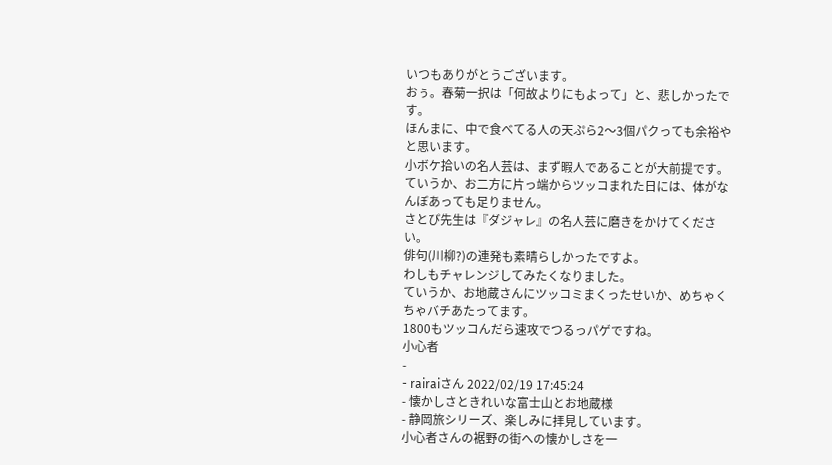いつもありがとうございます。
おぅ。春菊一択は「何故よりにもよって」と、悲しかったです。
ほんまに、中で食べてる人の天ぷら2〜3個パクっても余裕やと思います。
小ボケ拾いの名人芸は、まず暇人であることが大前提です。
ていうか、お二方に片っ端からツッコまれた日には、体がなんぼあっても足りません。
さとぴ先生は『ダジャレ』の名人芸に磨きをかけてください。
俳句(川柳?)の連発も素晴らしかったですよ。
わしもチャレンジしてみたくなりました。
ていうか、お地蔵さんにツッコミまくったせいか、めちゃくちゃバチあたってます。
1800もツッコんだら速攻でつるっパゲですね。
小心者
-
- rairaiさん 2022/02/19 17:45:24
- 懐かしさときれいな富士山とお地蔵様
- 静岡旅シリーズ、楽しみに拝見しています。
小心者さんの裾野の街への懐かしさを一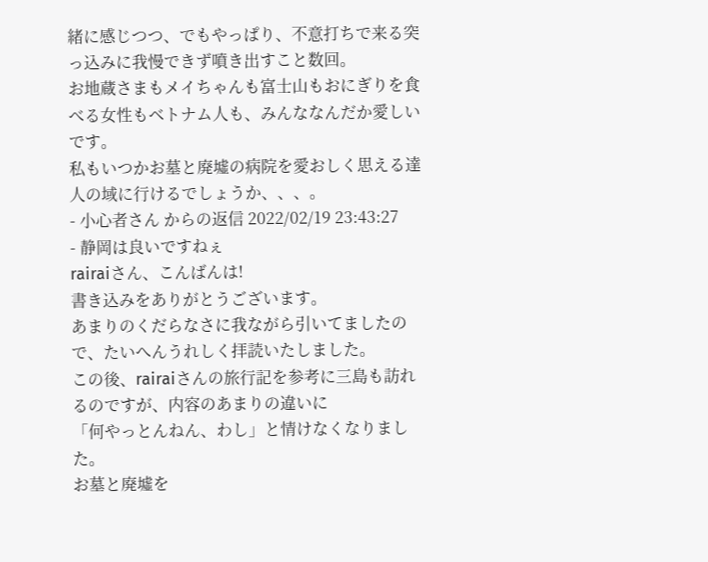緒に感じつつ、でもやっぱり、不意打ちで来る突っ込みに我慢できず噴き出すこと数回。
お地蔵さまもメイちゃんも富士山もおにぎりを食べる女性もベトナム人も、みんななんだか愛しいです。
私もいつかお墓と廃墟の病院を愛おしく思える達人の域に行けるでしょうか、、、。
- 小心者さん からの返信 2022/02/19 23:43:27
- 静岡は良いですねぇ
rairaiさん、こんばんは!
書き込みをありがとうございます。
あまりのくだらなさに我ながら引いてましたので、たいへんうれしく拝読いたしました。
この後、rairaiさんの旅行記を参考に三島も訪れるのですが、内容のあまりの違いに
「何やっとんねん、わし」と情けなくなりました。
お墓と廃墟を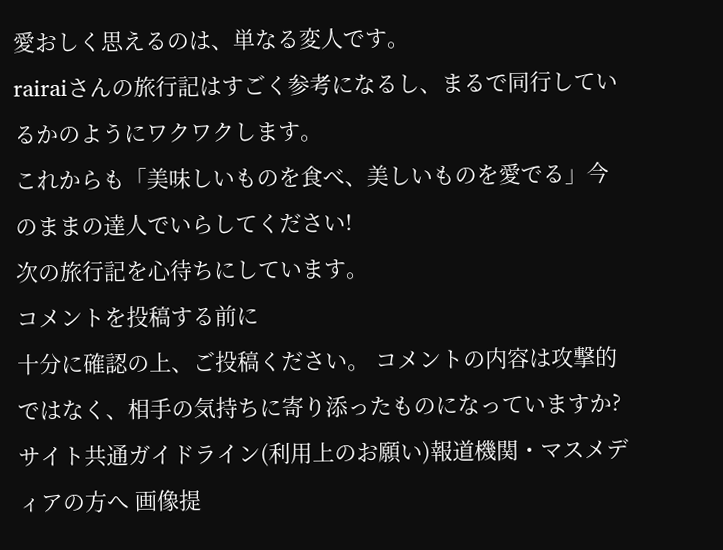愛おしく思えるのは、単なる変人です。
rairaiさんの旅行記はすごく参考になるし、まるで同行しているかのようにワクワクします。
これからも「美味しいものを食べ、美しいものを愛でる」今のままの達人でいらしてください!
次の旅行記を心待ちにしています。
コメントを投稿する前に
十分に確認の上、ご投稿ください。 コメントの内容は攻撃的ではなく、相手の気持ちに寄り添ったものになっていますか?
サイト共通ガイドライン(利用上のお願い)報道機関・マスメディアの方へ 画像提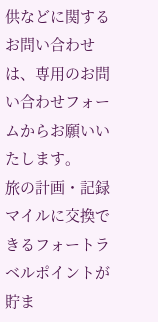供などに関するお問い合わせは、専用のお問い合わせフォームからお願いいたします。
旅の計画・記録
マイルに交換できるフォートラベルポイントが貯ま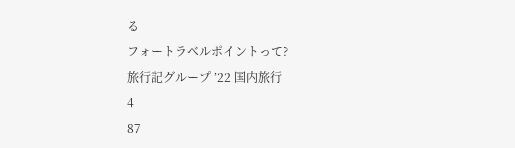る
フォートラベルポイントって?
旅行記グループ ’22 国内旅行
4
87